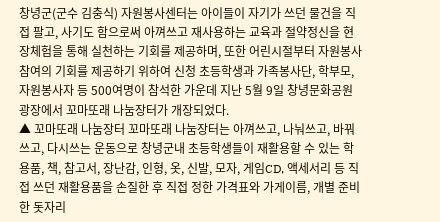창녕군(군수 김충식) 자원봉사센터는 아이들이 자기가 쓰던 물건을 직접 팔고, 사기도 함으로써 아껴쓰고 재사용하는 교육과 절약정신을 현장체험을 통해 실천하는 기회를 제공하며, 또한 어린시절부터 자원봉사 참여의 기회를 제공하기 위하여 신청 초등학생과 가족봉사단, 학부모, 자원봉사자 등 500여명이 참석한 가운데 지난 5월 9일 창녕문화공원 광장에서 꼬마또래 나눔장터가 개장되었다.
▲ 꼬마또래 나눔장터 꼬마또래 나눔장터는 아껴쓰고, 나눠쓰고, 바꿔쓰고, 다시쓰는 운동으로 창녕군내 초등학생들이 재활용할 수 있는 학용품, 책, 참고서, 장난감, 인형, 옷, 신발, 모자, 게임CD, 액세서리 등 직접 쓰던 재활용품을 손질한 후 직접 정한 가격표와 가게이름, 개별 준비한 돗자리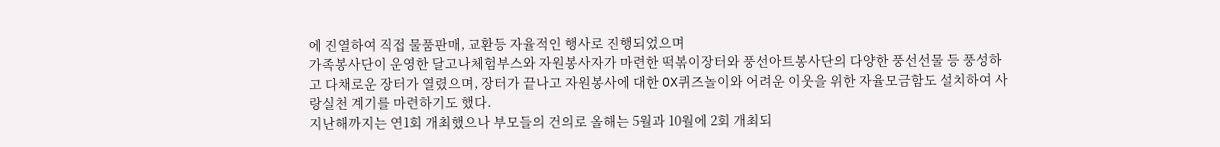에 진열하여 직접 물품판매, 교환등 자율적인 행사로 진행되었으며
가족봉사단이 운영한 달고나체험부스와 자원봉사자가 마련한 떡볶이장터와 풍선아트봉사단의 다양한 풍선선물 등 풍성하고 다채로운 장터가 열렸으며, 장터가 끝나고 자원봉사에 대한 OX퀴즈놀이와 어려운 이웃을 위한 자율모금함도 설치하여 사랑실천 계기를 마련하기도 했다.
지난해까지는 연1회 개최했으나 부모들의 건의로 올해는 5월과 10월에 2회 개최되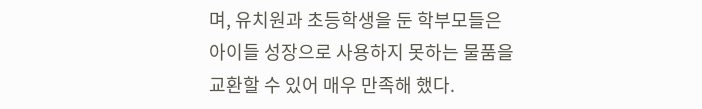며, 유치원과 초등학생을 둔 학부모들은 아이들 성장으로 사용하지 못하는 물품을 교환할 수 있어 매우 만족해 했다.